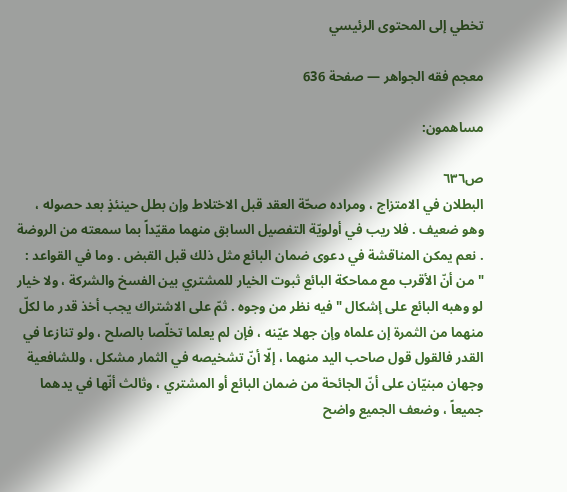تخطي إلى المحتوى الرئيسي

معجم فقه الجواهر — صفحة 636

مساهمون:

ص٦٣٦
البطلان في الامتزاج ، ومراده صحّة العقد قبل الاختلاط وإن بطل حينئذٍ بعد حصوله ، وهو ضعيف . فلا ريب في أولويّة التفصيل السابق منهما مقيّداً بما سمعته من الروضة . نعم يمكن المناقشة في دعوى ضمان البائع مثل ذلك قبل القبض . وما في القواعد : " من أنّ الأقرب مع مماحكة البائع ثبوت الخيار للمشتري بين الفسخ والشركة ، ولا خيار لو وهبه البائع على إشكال " فيه نظر من وجوه . ثمّ على الاشتراك يجب أخذ قدر ما لكلّ منهما من الثمرة إن علماه وإن جهلا عيّنه ، فإن لم يعلما تخلّصا بالصلح ، ولو تنازعا في القدر فالقول قول صاحب اليد منهما ، إلّا أنّ تشخيصه في الثمار مشكل ، وللشافعية وجهان مبنيّان على أنّ الجائحة من ضمان البائع أو المشتري ، وثالث أنّها في يدهما جميعاً ، وضعف الجميع واضح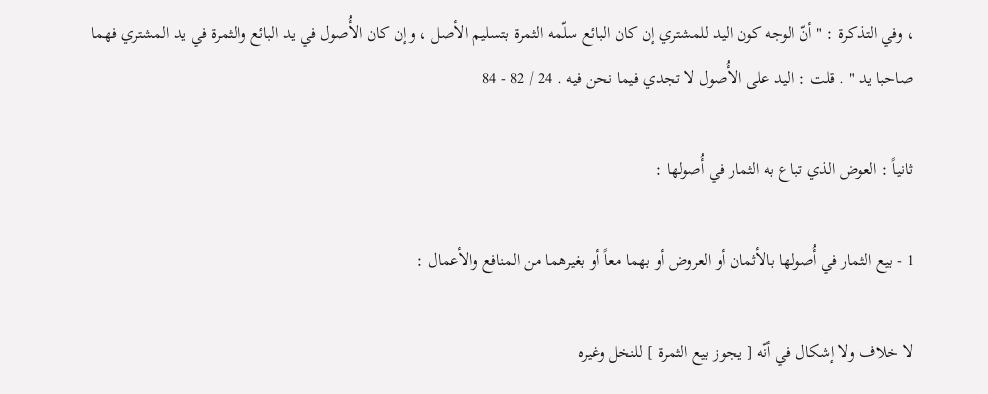، وفي التذكرة : " أنّ الوجه كون اليد للمشتري إن كان البائع سلّمه الثمرة بتسليم الأصل ، وإن كان الأُصول في يد البائع والثمرة في يد المشتري فهما صاحبا يد " . قلت : اليد على الأُصول لا تجدي فيما نحن فيه . 24 / 82 - 84

ثانياً : العوض الذي تباع به الثمار في أُصولها :

1 - بيع الثمار في أُصولها بالأثمان أو العروض أو بهما معاً أو بغيرهما من المنافع والأعمال :

لا خلاف ولا إشكال في أنّه [ يجوز بيع الثمرة ] للنخل وغيره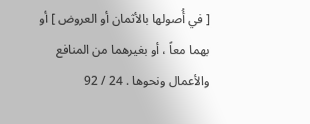[ في أُصولها بالأثمان أو العروض ] أو بهما معاً ، أو بغيرهما من المنافع والأعمال ونحوها . 24 / 92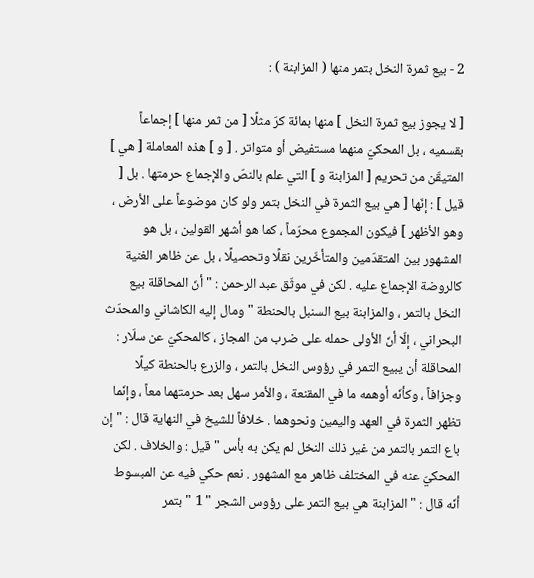2 - بيع ثمرة النخل بتمر منها ( المزابنة ) :

[ لا يجوز بيع ثمرة النخل ] منها بمائة كرّ مثلًا [ من ثمر منها ] إجماعاً بقسميه ، بل المحكيّ منهما مستفيض أو متواتر . [ و ] هذه المعاملة [ هي ] المتيقّن من تحريم [ المزابنة و ] التي علم بالنصّ والإجماع حرمتها . بل [ قيل ] : إنّها [ هي بيع الثمرة في النخل بتمر ولو كان موضوعاً على الأرض ، وهو الأظهر ] فيكون المجموع محرّماً ، كما هو أشهر القولين ، بل هو المشهور بين المتقدّمين والمتأخّرين نقلًا وتحصيلًا ، بل عن ظاهر الغنية كالروضة الإجماع عليه . لكن في موثّق عبد الرحمن : " أنّ المحاقلة بيع النخل بالتمر ، والمزابنة بيع السنبل بالحنطة " ومال إليه الكاشاني والمحدّث البحراني ، إلّا أنّ الأولى حمله على ضرب من المجاز ، كالمحكيّ عن سلّار : المحاقلة أن يبيع التمر في رؤوس النخل بالتمر ، والزرع بالحنطة كيلًا وجزافاً ، وكأنّه أوهمه ما في المقنعة ، والأمر سهل بعد حرمتهما معاً ، وإنّما تظهر الثمرة في العهد واليمين ونحوهما . خلافاً للشيخ في النهاية قال : " إن باع التمر بالتمر من غير ذلك النخل لم يكن به بأس " قيل : والخلاف . لكن المحكيّ عنه في المختلف ظاهر مع المشهور . نعم حكي فيه عن المبسوط أنّه قال : " المزابنة هي بيع التمر على رؤوس الشجر " 1 " بتمر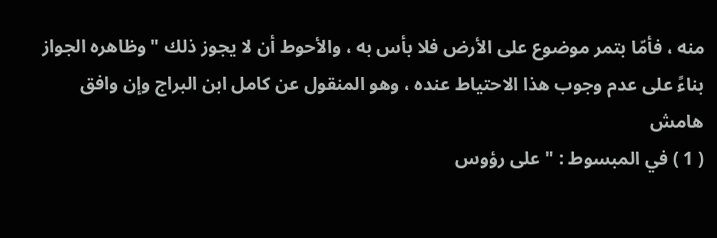منه ، فأمّا بتمر موضوع على الأرض فلا بأس به ، والأحوط أن لا يجوز ذلك " وظاهره الجواز بناءً على عدم وجوب هذا الاحتياط عنده ، وهو المنقول عن كامل ابن البراج وإن وافق
هامش
( 1 ) في المبسوط : " على رؤوس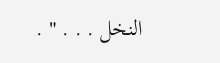النخل . . . " .